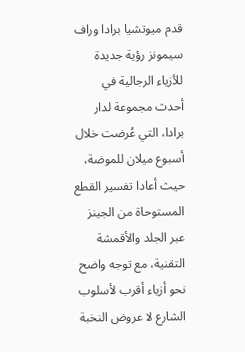قدم ميوتشيا برادا وراف سيمونز رؤية جديدة للأزياء الرجالية في أحدث مجموعة لدار برادا، التي عُرضت خلال أسبوع ميلان للموضة، حيث أعادا تفسير القطع المستوحاة من الجينز عبر الجلد والأقمشة التقنية، مع توجه واضح نحو أزياء أقرب لأسلوب الشارع لا عروض النخبة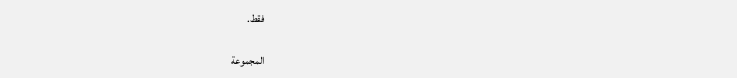فقط.

المجموعة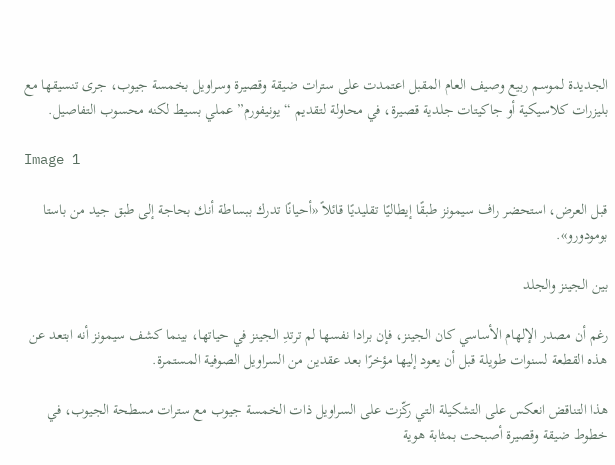الجديدة لموسم ربيع وصيف العام المقبل اعتمدت على سترات ضيقة وقصيرة وسراويل بخمسة جيوب، جرى تنسيقها مع بليزرات كلاسيكية أو جاكيتات جلدية قصيرة، في محاولة لتقديم “يونيفورم” عملي بسيط لكنه محسوب التفاصيل.

Image 1

قبل العرض، استحضر راف سيمونز طبقًا إيطاليًا تقليديًا قائلاً «أحيانًا تدرك ببساطة أنك بحاجة إلى طبق جيد من باستا بومودورو».

بين الجينز والجلد

رغم أن مصدر الإلهام الأساسي كان الجينز، فإن برادا نفسها لم ترتدِ الجينز في حياتها، بينما كشف سيمونز أنه ابتعد عن هذه القطعة لسنوات طويلة قبل أن يعود إليها مؤخرًا بعد عقدين من السراويل الصوفية المستمرة.

هذا التناقض انعكس على التشكيلة التي ركّزت على السراويل ذات الخمسة جيوب مع سترات مسطحة الجيوب، في خطوط ضيقة وقصيرة أصبحت بمثابة هوية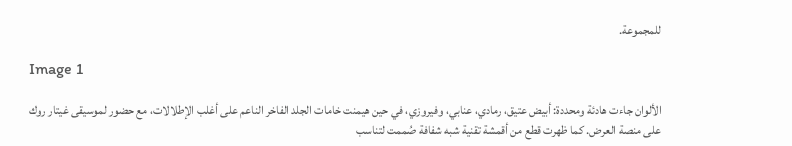للمجموعة.

Image 1

الألوان جاءت هادئة ومحددة: أبيض عتيق، رمادي، عنابي، وفيروزي، في حين هيمنت خامات الجلد الفاخر الناعم على أغلب الإطلالات، مع حضور لموسيقى غيتار روك على منصة العرض. كما ظهرت قطع من أقمشة تقنية شبه شفافة صُممت لتناسب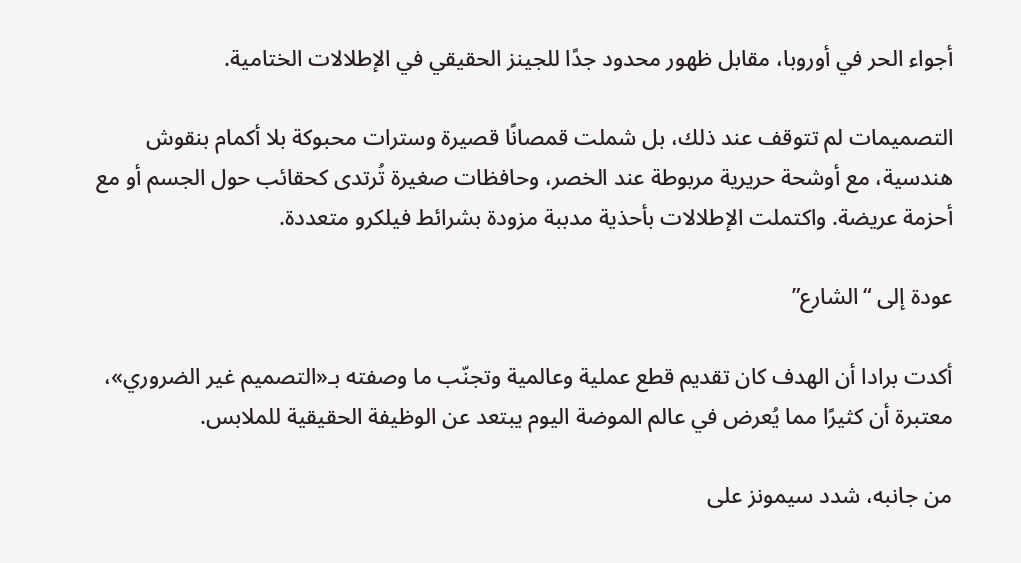أجواء الحر في أوروبا، مقابل ظهور محدود جدًا للجينز الحقيقي في الإطلالات الختامية.

التصميمات لم تتوقف عند ذلك، بل شملت قمصانًا قصيرة وسترات محبوكة بلا أكمام بنقوش هندسية، مع أوشحة حريرية مربوطة عند الخصر، وحافظات صغيرة تُرتدى كحقائب حول الجسم أو مع أحزمة عريضة. واكتملت الإطلالات بأحذية مدببة مزودة بشرائط فيلكرو متعددة.

عودة إلى “الشارع”

أكدت برادا أن الهدف كان تقديم قطع عملية وعالمية وتجنّب ما وصفته بـ«التصميم غير الضروري»، معتبرة أن كثيرًا مما يُعرض في عالم الموضة اليوم يبتعد عن الوظيفة الحقيقية للملابس.

من جانبه، شدد سيمونز على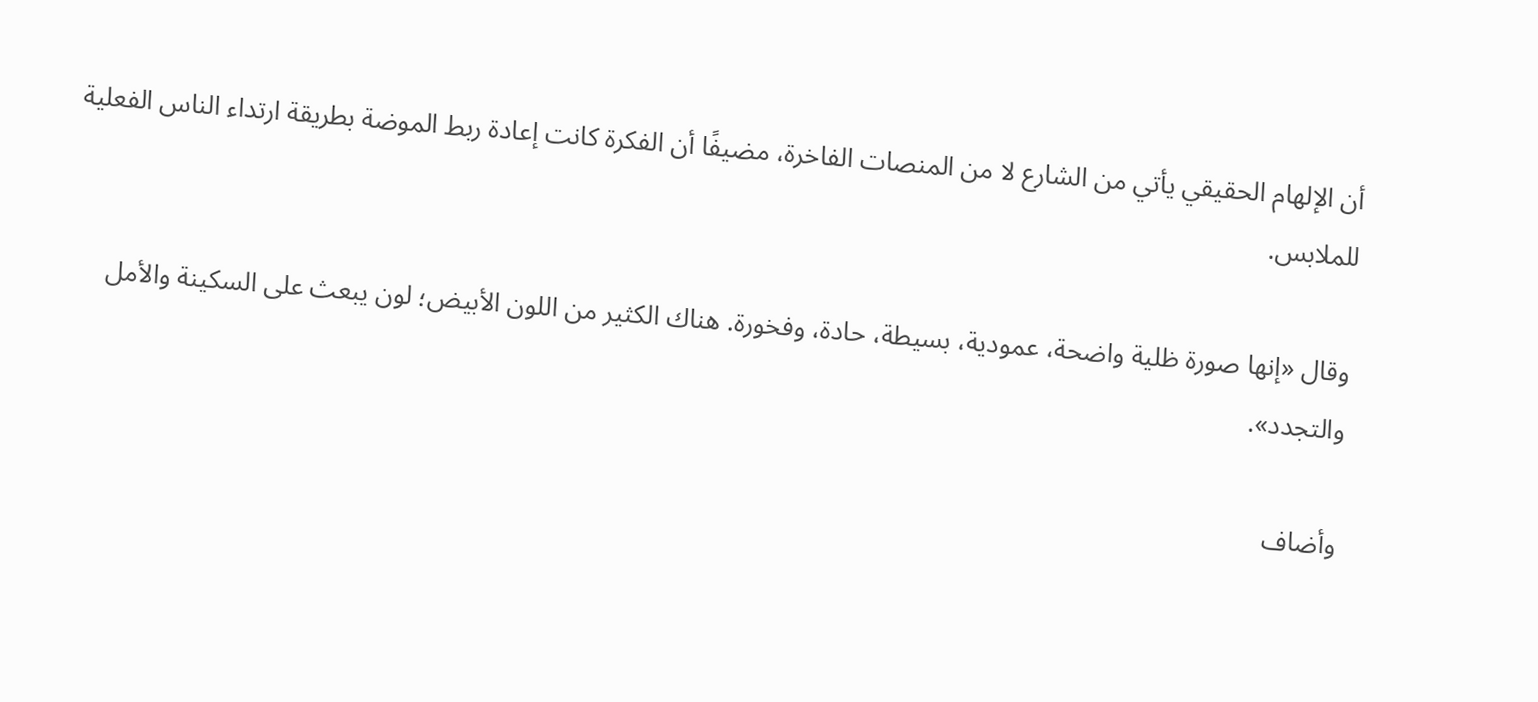أن الإلهام الحقيقي يأتي من الشارع لا من المنصات الفاخرة، مضيفًا أن الفكرة كانت إعادة ربط الموضة بطريقة ارتداء الناس الفعلية للملابس.

وقال «إنها صورة ظلية واضحة، عمودية، بسيطة، حادة، وفخورة. هناك الكثير من اللون الأبيض؛ لون يبعث على السكينة والأمل والتجدد».

وأضاف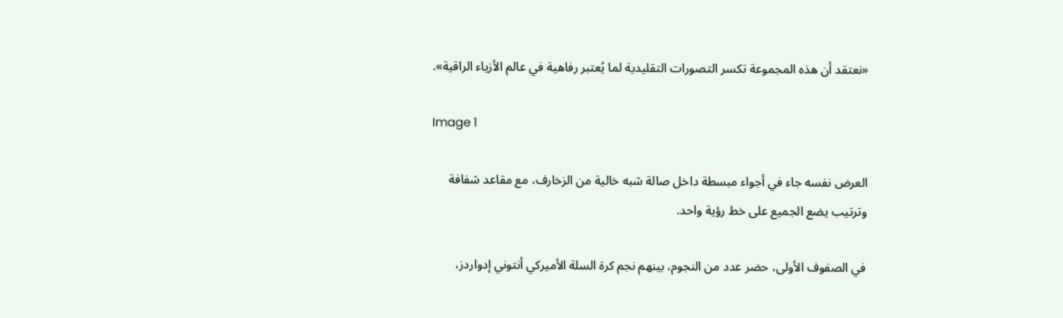«نعتقد أن هذه المجموعة تكسر التصورات التقليدية لما يُعتبر رفاهية في عالم الأزياء الراقية».

Image 1

العرض نفسه جاء في أجواء مبسطة داخل صالة شبه خالية من الزخارف، مع مقاعد شفافة وترتيب يضع الجميع على خط رؤية واحد.

في الصفوف الأولى، حضر عدد من النجوم، بينهم نجم كرة السلة الأميركي أنتوني إدواردز،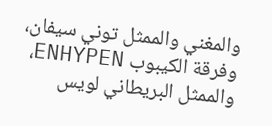والمغني والممثل توني سيفان، وفرقة الكيبوب ENHYPEN، والممثل البريطاني لويس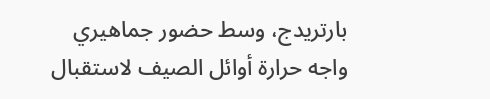بارتريدج، وسط حضور جماهيري واجه حرارة أوائل الصيف لاستقبال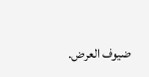ضيوف العرض.